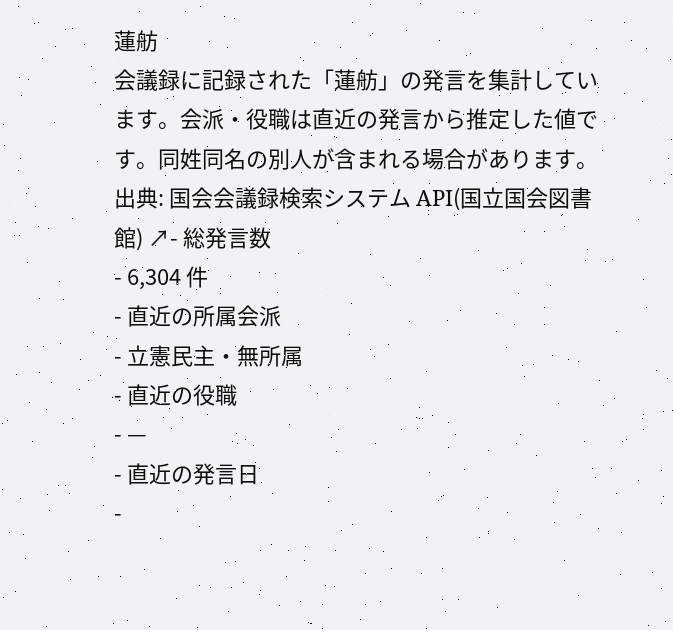蓮舫
会議録に記録された「蓮舫」の発言を集計しています。会派・役職は直近の発言から推定した値です。同姓同名の別人が含まれる場合があります。
出典: 国会会議録検索システム API(国立国会図書館) ↗- 総発言数
- 6,304 件
- 直近の所属会派
- 立憲民主・無所属
- 直近の役職
- —
- 直近の発言日
-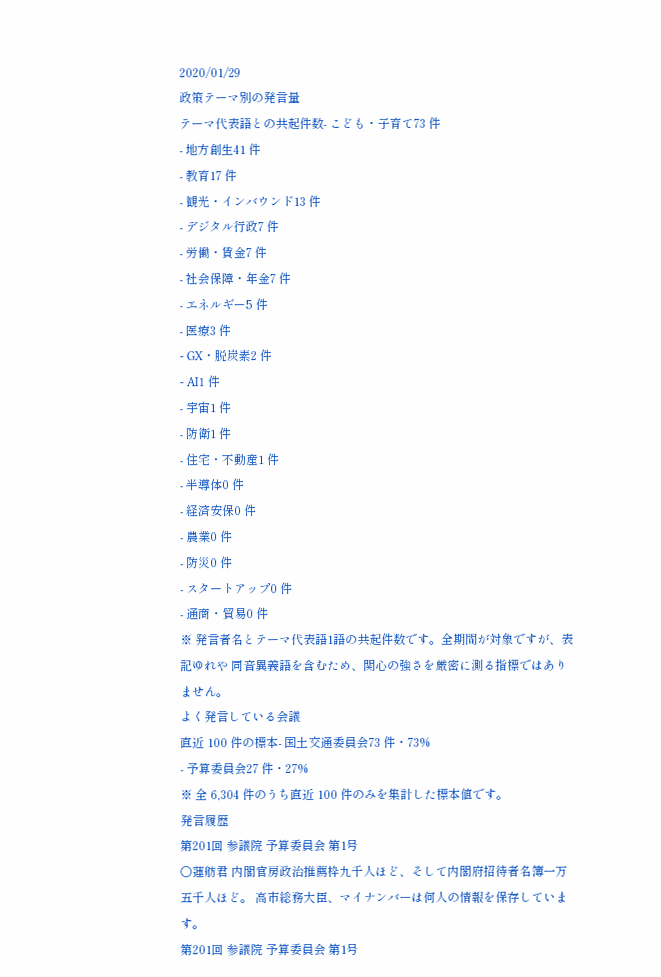2020/01/29
政策テーマ別の発言量
テーマ代表語との共起件数- こども・子育て73 件
- 地方創生41 件
- 教育17 件
- 観光・インバウンド13 件
- デジタル行政7 件
- 労働・賃金7 件
- 社会保障・年金7 件
- エネルギー5 件
- 医療3 件
- GX・脱炭素2 件
- AI1 件
- 宇宙1 件
- 防衛1 件
- 住宅・不動産1 件
- 半導体0 件
- 経済安保0 件
- 農業0 件
- 防災0 件
- スタートアップ0 件
- 通商・貿易0 件
※ 発言者名とテーマ代表語1語の共起件数です。全期間が対象ですが、表記ゆれや 同音異義語を含むため、関心の強さを厳密に測る指標ではありません。
よく発言している会議
直近 100 件の標本- 国土交通委員会73 件・73%
- 予算委員会27 件・27%
※ 全 6,304 件のうち直近 100 件のみを集計した標本値です。
発言履歴
第201回 参議院 予算委員会 第1号
○蓮舫君 内閣官房政治推薦枠九千人ほど、そして内閣府招待者名簿一万五千人ほど。 高市総務大臣、マイナンバーは何人の情報を保存しています。
第201回 参議院 予算委員会 第1号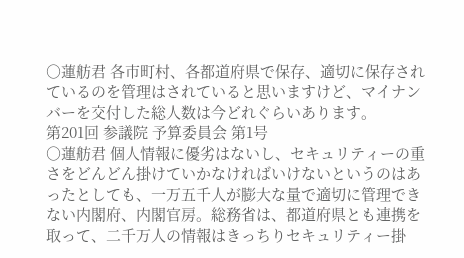○蓮舫君 各市町村、各都道府県で保存、適切に保存されているのを管理はされていると思いますけど、マイナンバーを交付した総人数は今どれぐらいあります。
第201回 参議院 予算委員会 第1号
○蓮舫君 個人情報に優劣はないし、セキュリティーの重さをどんどん掛けていかなければいけないというのはあったとしても、一万五千人が膨大な量で適切に管理できない内閣府、内閣官房。総務省は、都道府県とも連携を取って、二千万人の情報はきっちりセキュリティー掛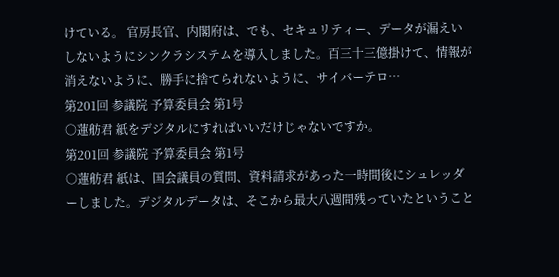けている。 官房長官、内閣府は、でも、セキュリティー、データが漏えいしないようにシンクラシステムを導入しました。百三十三億掛けて、情報が消えないように、勝手に捨てられないように、サイバーテロ…
第201回 参議院 予算委員会 第1号
○蓮舫君 紙をデジタルにすればいいだけじゃないですか。
第201回 参議院 予算委員会 第1号
○蓮舫君 紙は、国会議員の質問、資料請求があった一時間後にシュレッダーしました。デジタルデータは、そこから最大八週間残っていたということ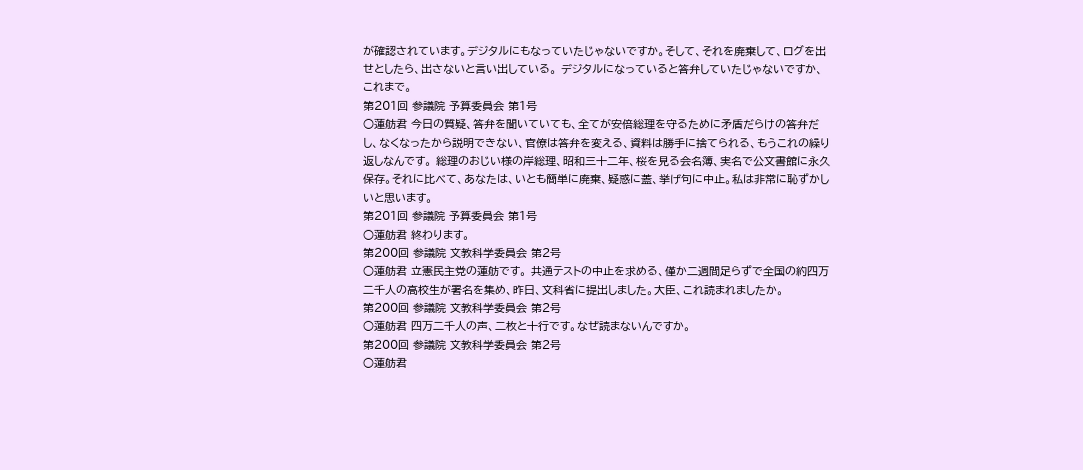が確認されています。デジタルにもなっていたじゃないですか。そして、それを廃棄して、ログを出せとしたら、出さないと言い出している。 デジタルになっていると答弁していたじゃないですか、これまで。
第201回 参議院 予算委員会 第1号
○蓮舫君 今日の質疑、答弁を聞いていても、全てが安倍総理を守るために矛盾だらけの答弁だし、なくなったから説明できない、官僚は答弁を変える、資料は勝手に捨てられる、もうこれの繰り返しなんです。 総理のおじい様の岸総理、昭和三十二年、桜を見る会名簿、実名で公文書館に永久保存。それに比べて、あなたは、いとも簡単に廃棄、疑惑に蓋、挙げ句に中止。私は非常に恥ずかしいと思います。
第201回 参議院 予算委員会 第1号
○蓮舫君 終わります。
第200回 参議院 文教科学委員会 第2号
○蓮舫君 立憲民主党の蓮舫です。 共通テストの中止を求める、僅か二週間足らずで全国の約四万二千人の高校生が署名を集め、昨日、文科省に提出しました。大臣、これ読まれましたか。
第200回 参議院 文教科学委員会 第2号
○蓮舫君 四万二千人の声、二枚と十行です。なぜ読まないんですか。
第200回 参議院 文教科学委員会 第2号
○蓮舫君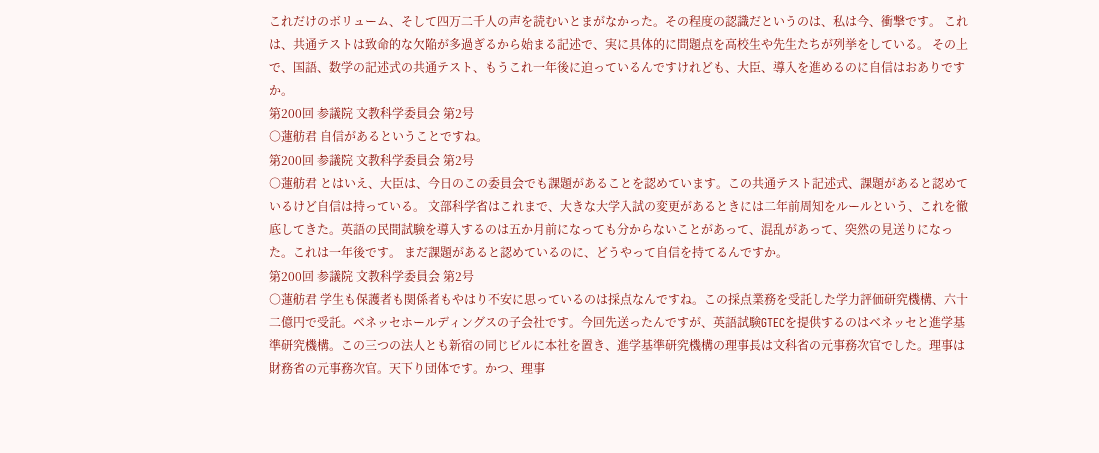これだけのボリューム、そして四万二千人の声を読むいとまがなかった。その程度の認識だというのは、私は今、衝撃です。 これは、共通テストは致命的な欠陥が多過ぎるから始まる記述で、実に具体的に問題点を高校生や先生たちが列挙をしている。 その上で、国語、数学の記述式の共通テスト、もうこれ一年後に迫っているんですけれども、大臣、導入を進めるのに自信はおありですか。
第200回 参議院 文教科学委員会 第2号
○蓮舫君 自信があるということですね。
第200回 参議院 文教科学委員会 第2号
○蓮舫君 とはいえ、大臣は、今日のこの委員会でも課題があることを認めています。この共通テスト記述式、課題があると認めているけど自信は持っている。 文部科学省はこれまで、大きな大学入試の変更があるときには二年前周知をルールという、これを徹底してきた。英語の民間試験を導入するのは五か月前になっても分からないことがあって、混乱があって、突然の見送りになった。これは一年後です。 まだ課題があると認めているのに、どうやって自信を持てるんですか。
第200回 参議院 文教科学委員会 第2号
○蓮舫君 学生も保護者も関係者もやはり不安に思っているのは採点なんですね。この採点業務を受託した学力評価研究機構、六十二億円で受託。ベネッセホールディングスの子会社です。今回先送ったんですが、英語試験GTECを提供するのはベネッセと進学基準研究機構。この三つの法人とも新宿の同じビルに本社を置き、進学基準研究機構の理事長は文科省の元事務次官でした。理事は財務省の元事務次官。天下り団体です。かつ、理事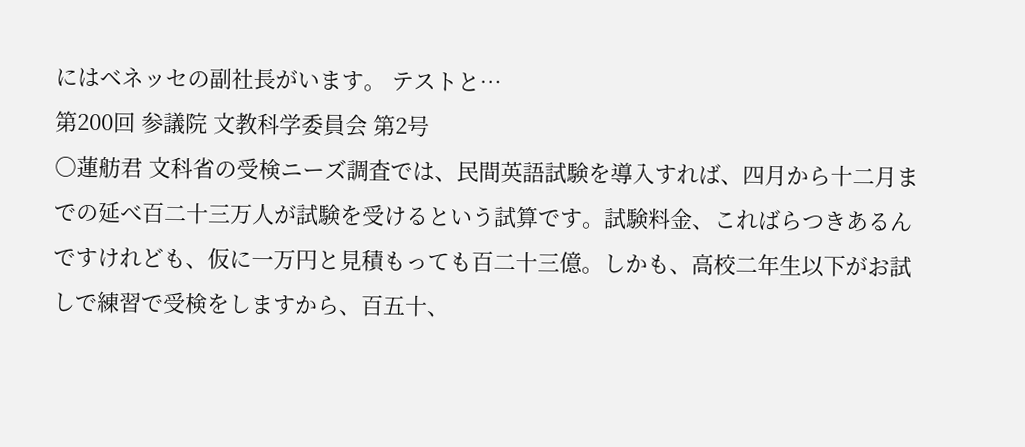にはベネッセの副社長がいます。 テストと…
第200回 参議院 文教科学委員会 第2号
○蓮舫君 文科省の受検ニーズ調査では、民間英語試験を導入すれば、四月から十二月までの延べ百二十三万人が試験を受けるという試算です。試験料金、こればらつきあるんですけれども、仮に一万円と見積もっても百二十三億。しかも、高校二年生以下がお試しで練習で受検をしますから、百五十、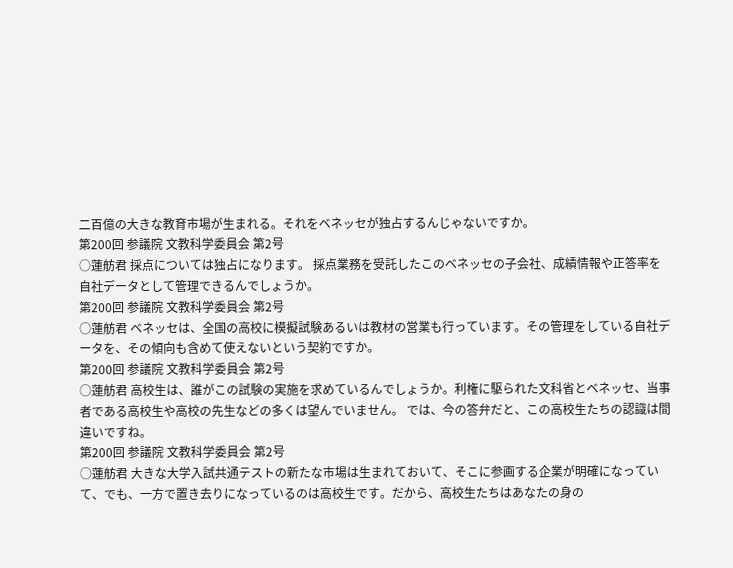二百億の大きな教育市場が生まれる。それをベネッセが独占するんじゃないですか。
第200回 参議院 文教科学委員会 第2号
○蓮舫君 採点については独占になります。 採点業務を受託したこのベネッセの子会社、成績情報や正答率を自社データとして管理できるんでしょうか。
第200回 参議院 文教科学委員会 第2号
○蓮舫君 ベネッセは、全国の高校に模擬試験あるいは教材の営業も行っています。その管理をしている自社データを、その傾向も含めて使えないという契約ですか。
第200回 参議院 文教科学委員会 第2号
○蓮舫君 高校生は、誰がこの試験の実施を求めているんでしょうか。利権に駆られた文科省とベネッセ、当事者である高校生や高校の先生などの多くは望んでいません。 では、今の答弁だと、この高校生たちの認識は間違いですね。
第200回 参議院 文教科学委員会 第2号
○蓮舫君 大きな大学入試共通テストの新たな市場は生まれておいて、そこに参画する企業が明確になっていて、でも、一方で置き去りになっているのは高校生です。だから、高校生たちはあなたの身の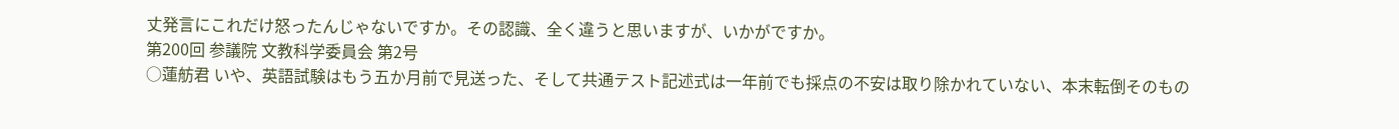丈発言にこれだけ怒ったんじゃないですか。その認識、全く違うと思いますが、いかがですか。
第200回 参議院 文教科学委員会 第2号
○蓮舫君 いや、英語試験はもう五か月前で見送った、そして共通テスト記述式は一年前でも採点の不安は取り除かれていない、本末転倒そのもの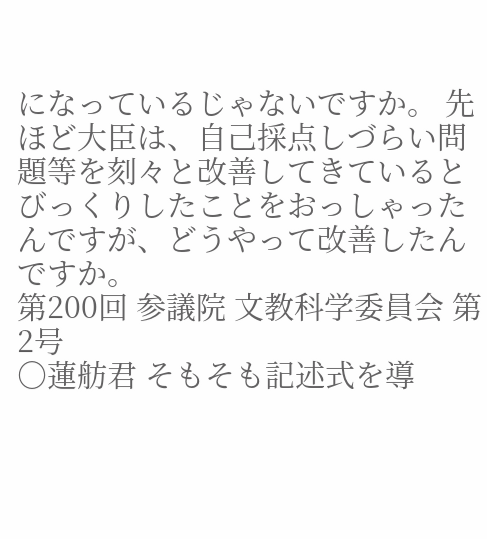になっているじゃないですか。 先ほど大臣は、自己採点しづらい問題等を刻々と改善してきているとびっくりしたことをおっしゃったんですが、どうやって改善したんですか。
第200回 参議院 文教科学委員会 第2号
○蓮舫君 そもそも記述式を導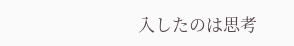入したのは思考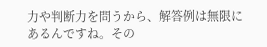力や判断力を問うから、解答例は無限にあるんですね。その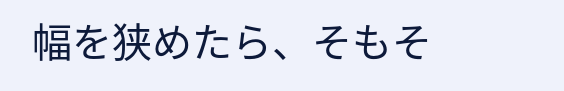幅を狭めたら、そもそ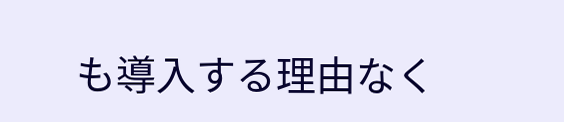も導入する理由なく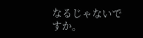なるじゃないですか。